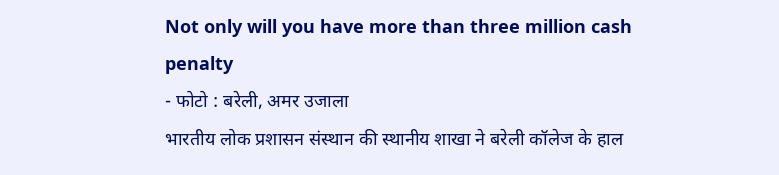Not only will you have more than three million cash penalty
- फोटो : बरेली, अमर उजाला
भारतीय लोक प्रशासन संस्थान की स्थानीय शाखा ने बरेली कॉलेज के हाल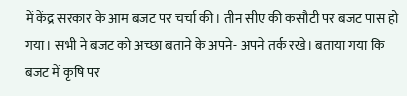में केंद्र सरकार के आम बजट पर चर्चा की। तीन सीए की कसौटी पर बजट पास हो गया। सभी ने बजट को अच्छा बताने के अपने- अपने तर्क रखे। बताया गया कि बजट में कृषि पर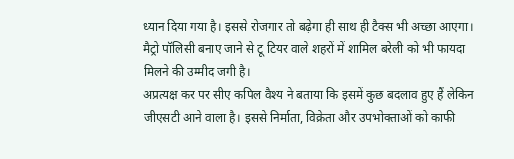ध्यान दिया गया है। इससे रोजगार तो बढ़ेगा ही साथ ही टैक्स भी अच्छा आएगा। मैट्रो पॉलिसी बनाए जाने से टू टियर वाले शहरों में शामिल बरेली को भी फायदा मिलने की उम्मीद जगी है।
अप्रत्यक्ष कर पर सीए कपिल वैश्य ने बताया कि इसमें कुछ बदलाव हुए हैं लेकिन जीएसटी आने वाला है। इससे निर्माता, विक्रेता और उपभोक्ताओं को काफी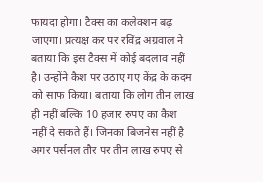फायदा होगा। टैक्स का कलेक्शन बढ़ जाएगा। प्रत्यक्ष कर पर रविंद्र अग्रवाल ने बताया कि इस टैक्स में कोई बदलाव नहीं है। उन्होंने कैश पर उठाए गए केंद्र के कदम को साफ किया। बताया कि लोग तीन लाख ही नहीं बल्कि 10 हजार रुपए का कैश नहीं दे सकते हैं। जिनका बिजनेस नहीं है अगर पर्सनल तौर पर तीन लाख रुपए से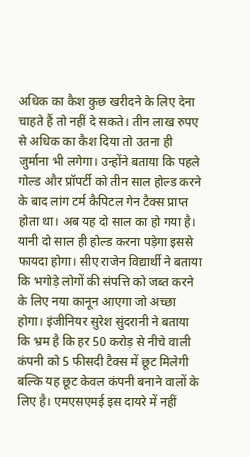अधिक का कैश कुछ खरीदने के लिए देना चाहते हैं तो नहीं दे सकते। तीन लाख रुपए से अधिक का कैश दिया तो उतना ही जुर्माना भी लगेगा। उन्होंने बताया कि पहले गोल्ड और प्रॉपर्टी को तीन साल होल्ड करने के बाद लांग टर्म कैपिटल गेन टैक्स प्राप्त होता था। अब यह दो साल का हो गया है। यानी दो साल ही होल्ड करना पड़ेगा इससे फायदा होगा। सीए राजेन विद्यार्थी ने बताया कि भगोड़े लोगों की संपत्ति को जब्त करने के लिए नया कानून आएगा जो अच्छा होगा। इंजीनियर सुरेश सुंदरानी ने बताया कि भ्रम है कि हर 50 करोड़ से नीचे वाली कंपनी को 5 फीसदी टैक्स में छूट मिलेगी बल्कि यह छूट केवल कंपनी बनाने वालों के लिए है। एमएसएमई इस दायरे में नहीं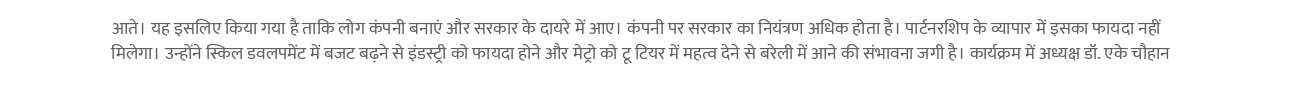आते। यह इसलिए किया गया है ताकि लोग कंपनी बनाएं और सरकार के दायरे में आए। कंपनी पर सरकार का नियंत्रण अधिक होता है। पार्टनरशिप के व्यापार में इसका फायदा नहीं मिलेगा। उन्होंने स्किल डवलपमेंट में बजट बढ़ने से इंडस्ट्री को फायदा होने और मेट्रो को टू टियर में महत्व देने से बरेली में आने की संभावना जगी है। कार्यक्रम में अध्यक्ष डॉ. एके चौहान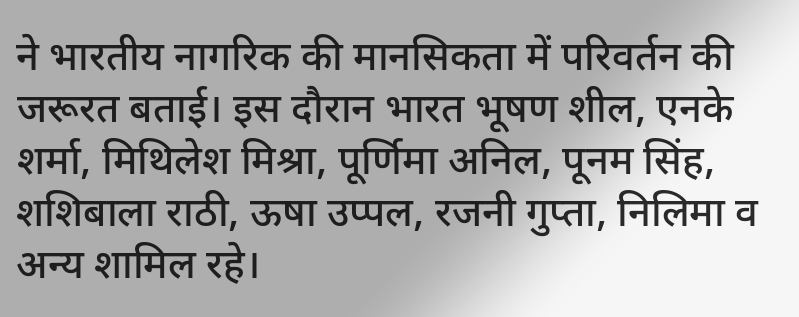ने भारतीय नागरिक की मानसिकता में परिवर्तन की जरूरत बताई। इस दौरान भारत भूषण शील, एनके शर्मा, मिथिलेश मिश्रा, पूर्णिमा अनिल, पूनम सिंह, शशिबाला राठी, ऊषा उप्पल, रजनी गुप्ता, निलिमा व अन्य शामिल रहे।